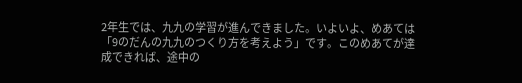2年生では、九九の学習が進んできました。いよいよ、めあては「9のだんの九九のつくり方を考えよう」です。このめあてが達成できれば、途中の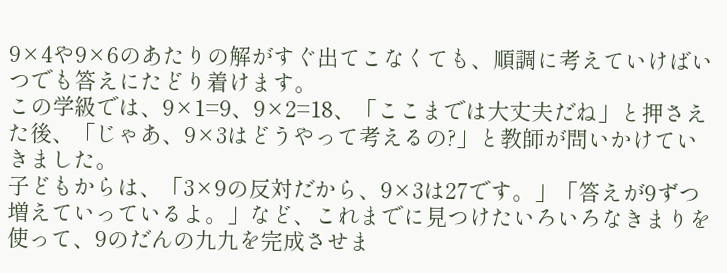9×4や9×6のあたりの解がすぐ出てこなくても、順調に考えていけばいつでも答えにたどり着けます。
この学級では、9×1=9、9×2=18、「ここまでは大丈夫だね」と押さえた後、「じゃあ、9×3はどうやって考えるの?」と教師が問いかけていきました。
子どもからは、「3×9の反対だから、9×3は27です。」「答えが9ずつ増えていっているよ。」など、これまでに見つけたいろいろなきまりを使って、9のだんの九九を完成させま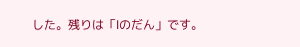した。残りは「Ⅰのだん」です。